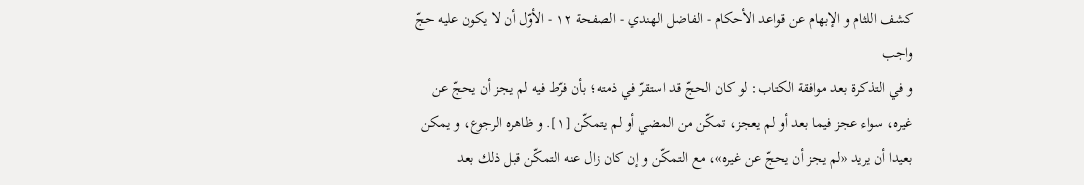كشف اللثام و الإبهام عن قواعد الأحكام - الفاضل الهندي - الصفحة ١٢ - الأوّل أن لا يكون عليه حجّ واجب
و في التذكرة بعد موافقة الكتاب: لو كان الحجّ قد استقرّ في ذمته؛ بأن فرّط فيه لم يجز أن يحجّ عن غيره، سواء عجز فيما بعد أو لم يعجز، تمكّن من المضي أو لم يتمكّن [١]. و ظاهره الرجوع، و يمكن بعيدا أن يريد «لم يجز أن يحجّ عن غيره»، مع التمكّن و إن كان زال عنه التمكّن قبل ذلك بعد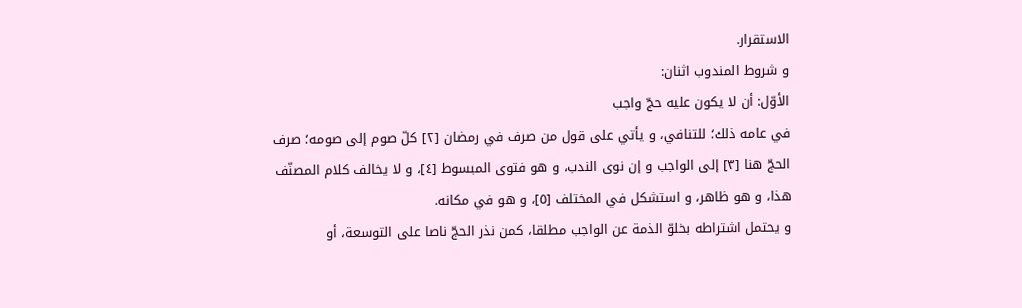الاستقرار.
و شروط المندوب اثنان:
الأوّل: أن لا يكون عليه حجّ واجب
في عامه ذلك؛ للتنافي، و يأتي على قول من صرف في رمضان [٢] كلّ صوم إلى صومه؛ صرف الحجّ هنا [٣] إلى الواجب و إن نوى الندب، و هو فتوى المبسوط [٤]، و لا يخالف كلام المصنّف هذا، و هو ظاهر، و استشكل في المختلف [٥]، و هو في مكانه.
و يحتمل اشتراطه بخلوّ الذمة عن الواجب مطلقا، كمن نذر الحجّ ناصا على التوسعة، أو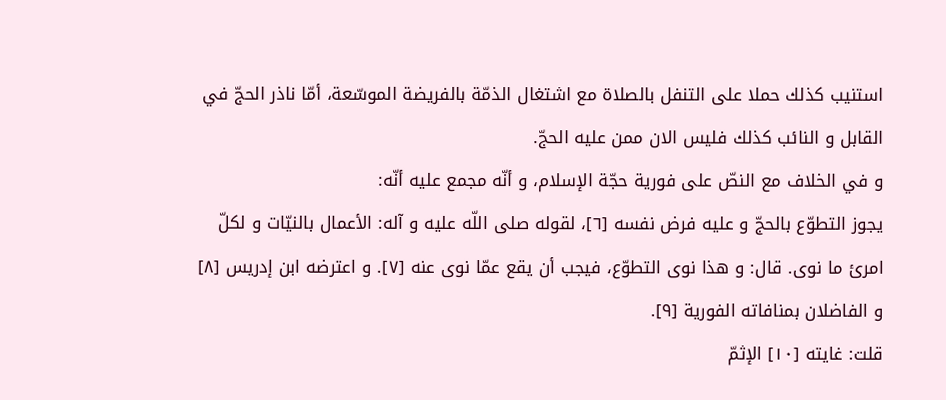استنيب كذلك حملا على التنفل بالصلاة مع اشتغال الذمّة بالفريضة الموسّعة، أمّا ناذر الحجّ في القابل و النائب كذلك فليس الان ممن عليه الحجّ.
و في الخلاف مع النصّ على فورية حجّة الإسلام، و أنّه مجمع عليه أنّه:
يجوز التطوّع بالحجّ و عليه فرض نفسه [٦]، لقوله صلى اللّه عليه و آله: الأعمال بالنيّات و لكلّ امرئ ما نوى. قال: و هذا نوى التطوّع، فيجب أن يقع عمّا نوى عنه [٧]. و اعترضه ابن إدريس [٨] و الفاضلان بمنافاته الفورية [٩].
قلت: غايته [١٠] الإثمّ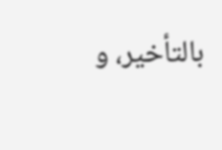بالتأخير، و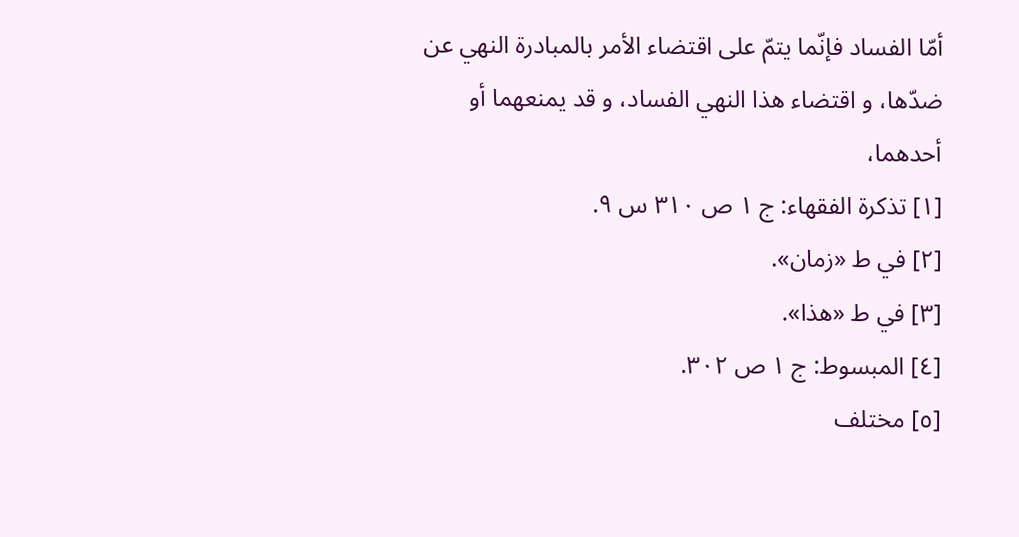أمّا الفساد فإنّما يتمّ على اقتضاء الأمر بالمبادرة النهي عن ضدّها، و اقتضاء هذا النهي الفساد، و قد يمنعهما أو أحدهما،
[١] تذكرة الفقهاء: ج ١ ص ٣١٠ س ٩.
[٢] في ط «زمان».
[٣] في ط «هذا».
[٤] المبسوط: ج ١ ص ٣٠٢.
[٥] مختلف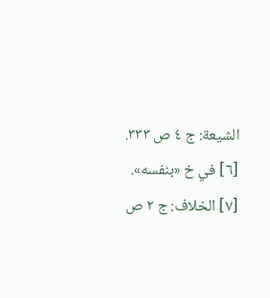الشيعة: ج ٤ ص ٣٣٣.
[٦] في خ «بنفسه».
[٧] الخلاف: ج ٢ ص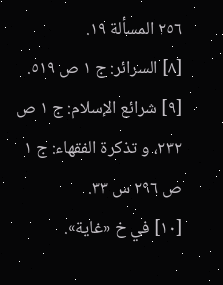٢٥٦ المسألة ١٩.
[٨] السرائر: ج ١ ص ٥١٩.
[٩] شرائع الإسلام: ج ١ ص ٢٣٢، و تذكرة الفقهاء: ج ١ ص ٢٩٦ س ٣٣.
[١٠] في خ «غاية».